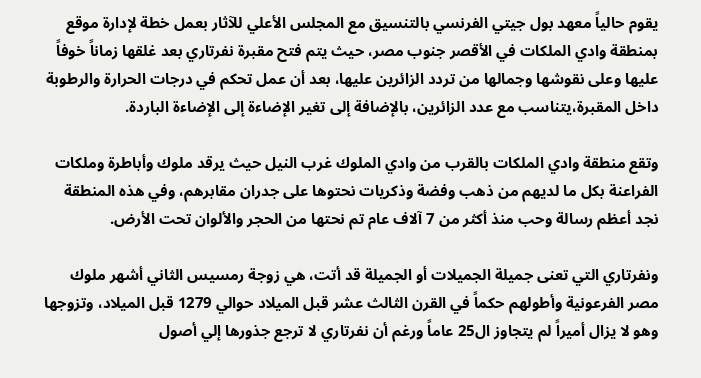يقوم حالياً معهد بول جيتي الفرنسي بالتنسيق مع المجلس الأعلي للآثار بعمل خطة لإدارة موقع بمنطقة وادي الملكات في الأقصر جنوب مصر، حيث يتم فتح مقبرة نفرتاري بعد غلقها زماناً خوفاً عليها وعلى نقوشها وجمالها من تردد الزائرين عليها، بعد أن عمل تحكم في درجات الحرارة والرطوبة داخل المقبرة،يتناسب مع عدد الزائرين، بالإضافة إلى تغير الإضاءة إلى الإضاءة الباردة.

وتقع منطقة وادي الملكات بالقرب من وادي الملوك غرب النيل حيث يرقد ملوك وأباطرة وملكات الفراعنة بكل ما لديهم من ذهب وفضة وذكريات نحتوها على جدران مقابرهم، وفي هذه المنطقة نجد أعظم رسالة وحب منذ أكثر من 7 آلاف عام تم نحتها من الحجر والألوان تحت الأرض.

ونفرتاري التي تعنى جميلة الجميلات أو الجميلة قد أتت، هي زوجة رمسيس الثاني أشهر ملوك مصر الفرعونية وأطولهم حكماً في القرن الثالث عشر قبل الميلاد حوالي 1279 قبل الميلاد، وتزوجها وهو لا يزال أميراً لم يتجاوز ال25 عاماً ورغم أن نفرتاري لا ترجع جذورها إلي أصول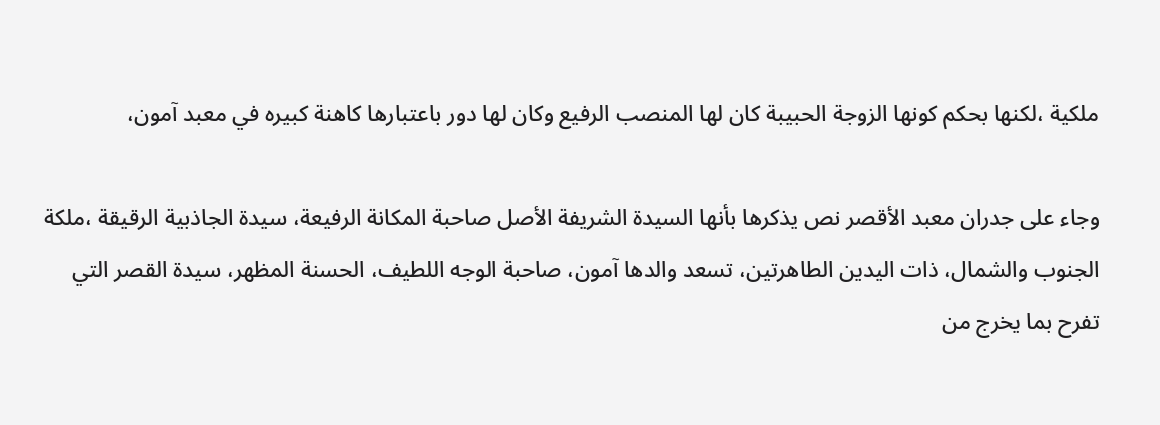ملكية ،لكنها بحكم كونها الزوجة الحبيبة كان لها المنصب الرفيع وكان لها دور باعتبارها كاهنة كبيره في معبد آمون،

وجاء على جدران معبد الأقصر نص يذكرها بأنها السيدة الشريفة الأصل صاحبة المكانة الرفيعة، سيدة الجاذبية الرقيقة ،ملكة الجنوب والشمال، ذات اليدين الطاهرتين، تسعد والدها آمون، صاحبة الوجه اللطيف، الحسنة المظهر، سيدة القصر التي تفرح بما يخرج من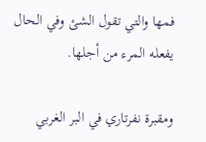فمها والتي تقول الشئ وفي الحال يفعله المرء من أجلها.

ومقبرة نفرتاري في البر الغربي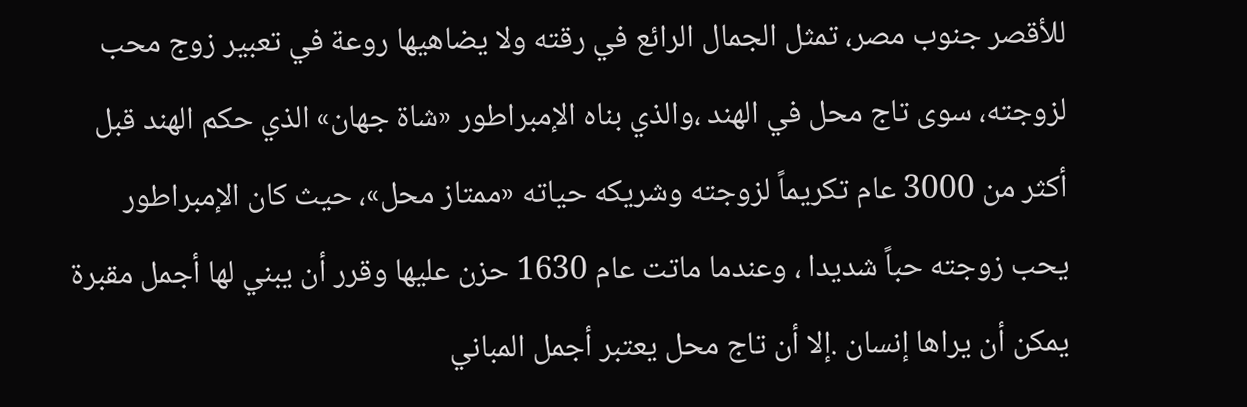للأقصر جنوب مصر، تمثل الجمال الرائع في رقته ولا يضاهيها روعة في تعبير زوج محب لزوجته، سوى تاج محل في الهند ،والذي بناه الإمبراطور «شاة جهان» الذي حكم الهند قبل أكثر من 3000 عام تكريماً لزوجته وشريكه حياته «ممتاز محل»، حيث كان الإمبراطور يحب زوجته حباً شديدا ، وعندما ماتت عام 1630 حزن عليها وقرر أن يبني لها أجمل مقبرة يمكن أن يراها إنسان .إلا أن تاج محل يعتبر أجمل المباني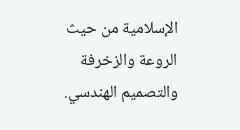الإسلامية من حيث الروعة والزخرفة والتصميم الهندسي.